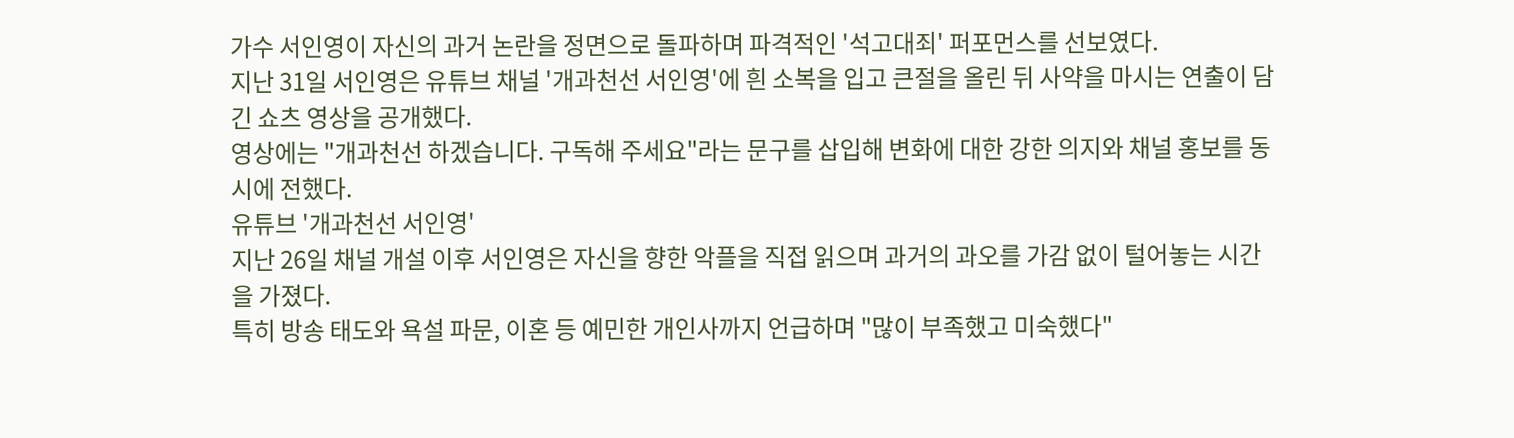가수 서인영이 자신의 과거 논란을 정면으로 돌파하며 파격적인 '석고대죄' 퍼포먼스를 선보였다.
지난 31일 서인영은 유튜브 채널 '개과천선 서인영'에 흰 소복을 입고 큰절을 올린 뒤 사약을 마시는 연출이 담긴 쇼츠 영상을 공개했다.
영상에는 "개과천선 하겠습니다. 구독해 주세요"라는 문구를 삽입해 변화에 대한 강한 의지와 채널 홍보를 동시에 전했다.
유튜브 '개과천선 서인영'
지난 26일 채널 개설 이후 서인영은 자신을 향한 악플을 직접 읽으며 과거의 과오를 가감 없이 털어놓는 시간을 가졌다.
특히 방송 태도와 욕설 파문, 이혼 등 예민한 개인사까지 언급하며 "많이 부족했고 미숙했다"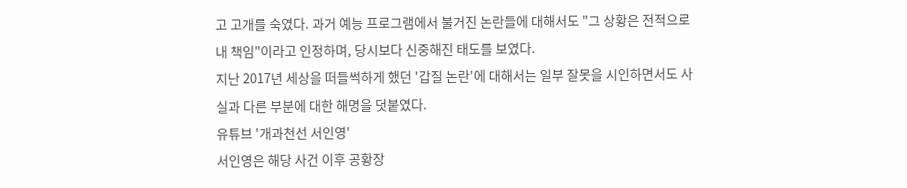고 고개를 숙였다. 과거 예능 프로그램에서 불거진 논란들에 대해서도 "그 상황은 전적으로 내 책임"이라고 인정하며, 당시보다 신중해진 태도를 보였다.
지난 2017년 세상을 떠들썩하게 했던 '갑질 논란'에 대해서는 일부 잘못을 시인하면서도 사실과 다른 부분에 대한 해명을 덧붙였다.
유튜브 '개과천선 서인영'
서인영은 해당 사건 이후 공황장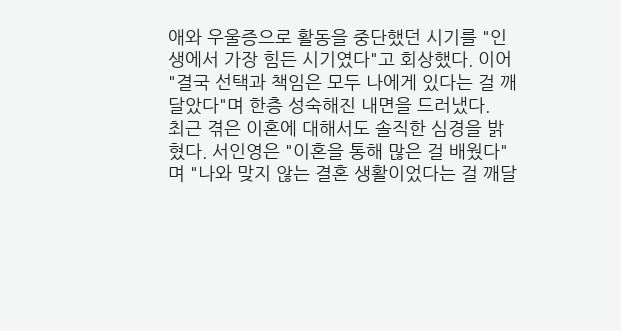애와 우울증으로 활동을 중단했던 시기를 "인생에서 가장 힘든 시기였다"고 회상했다. 이어 "결국 선택과 책임은 모두 나에게 있다는 걸 깨달았다"며 한층 성숙해진 내면을 드러냈다.
최근 겪은 이혼에 대해서도 솔직한 심경을 밝혔다. 서인영은 "이혼을 통해 많은 걸 배웠다"며 "나와 맞지 않는 결혼 생활이었다는 걸 깨달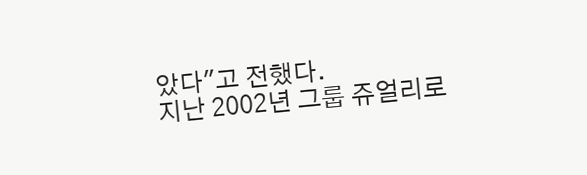았다"고 전했다.
지난 2002년 그룹 쥬얼리로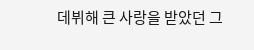데뷔해 큰 사랑을 받았던 그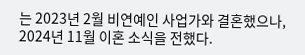는 2023년 2월 비연예인 사업가와 결혼했으나, 2024년 11월 이혼 소식을 전했다.